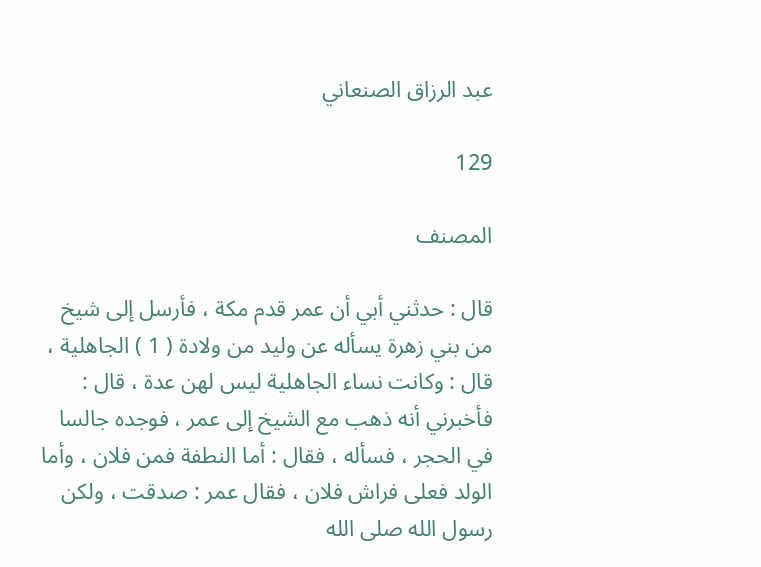عبد الرزاق الصنعاني

129

المصنف

قال : حدثني أبي أن عمر قدم مكة ، فأرسل إلى شيخ من بني زهرة يسأله عن وليد من ولادة ( 1 ) الجاهلية ، قال : وكانت نساء الجاهلية ليس لهن عدة ، قال : فأخبرني أنه ذهب مع الشيخ إلى عمر ، فوجده جالسا في الحجر ، فسأله ، فقال : أما النطفة فمن فلان ، وأما الولد فعلى فراش فلان ، فقال عمر : صدقت ، ولكن رسول الله صلى الله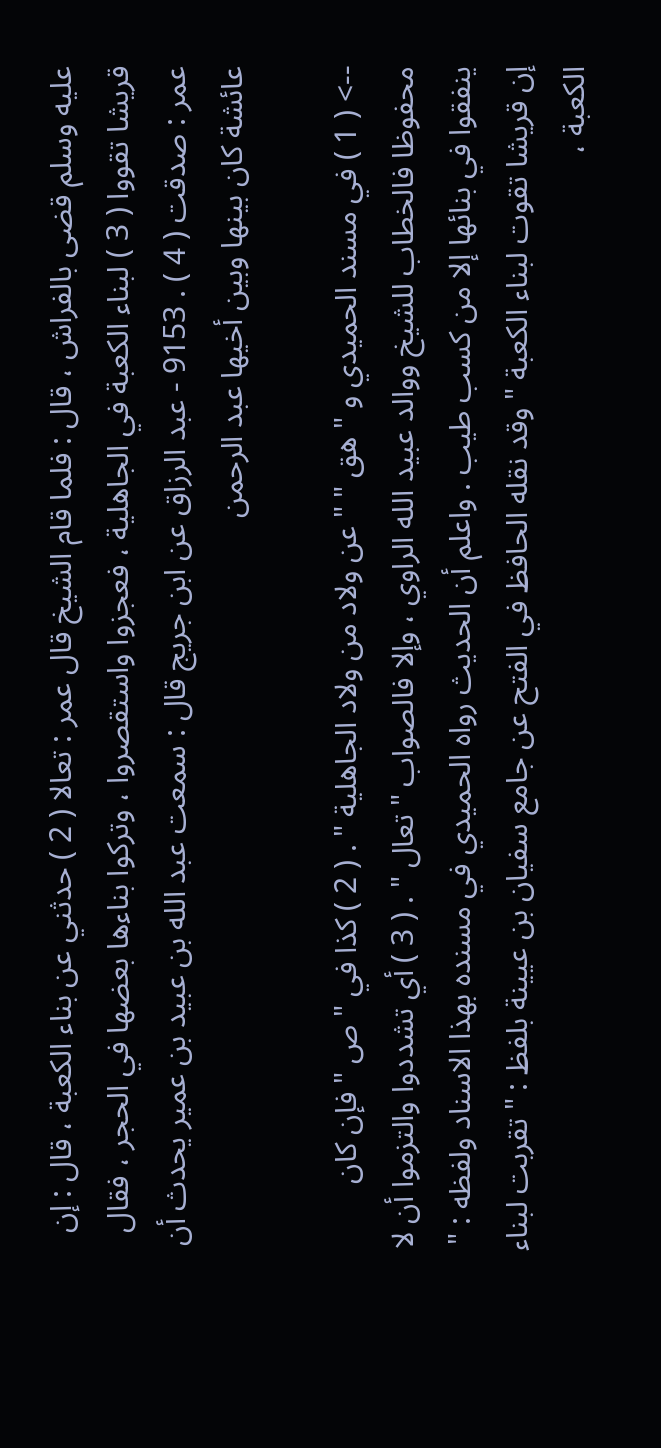عليه وسلم قضى بالفراش ، قال : فلما قام الشيخ قال عمر : تعالا ( 2 ) حدثني عن بناء الكعبة ، قال : إن قريشا تقووا ( 3 ) لبناء الكعبة في الجاهلية ، فعجزوا واستقصروا ، وتركوا بناءها بعضها في الحجر ، فقال عمر : صدقت ( 4 ) . 9153 - عبد الرزاق عن ابن جريج قال : سمعت عبد الله بن عبيد بن عمير يحدث أن عائشة كان بينها وبين أخيها عبد الرحمن

--> ( 1 ) في مسند الحميدي و " هق " " عن ولاد من ولاد الجاهلية " . ( 2 ) كذا في " ص " فإن كان محفوظا فالخطاب للشيخ ووالد عبيد الله الراوي ، وإلا فالصواب " تعال " . ( 3 ) أي تشددوا والتزموا أن لا ينفقوا في بنائها إلا من كسب طيب . واعلم أن الحديث رواه الحميدي في مسنده بهذا الاسناد ولفظه : " إن قريشا تقوت لبناء الكعبة " وقد نقله الحافظ في الفتح عن جامع سفيان بن عيينة بلفظ : " تقربت لبناء الكعبة ،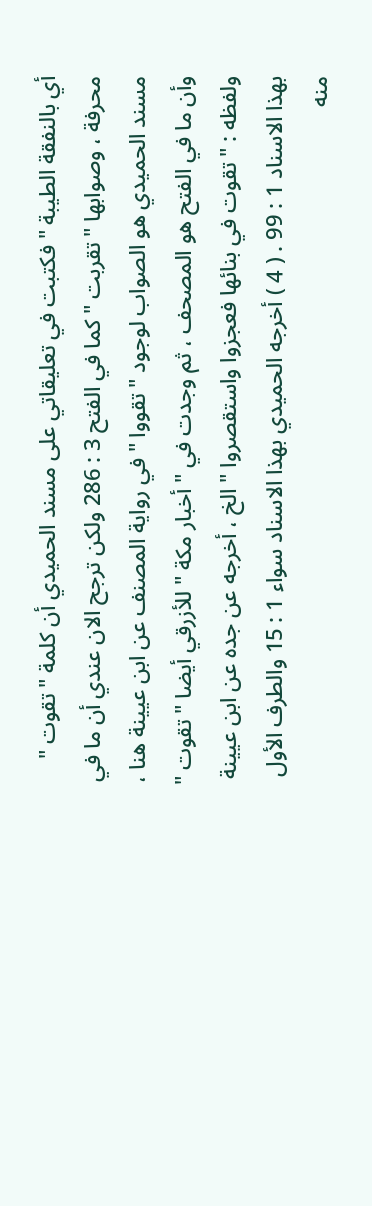أي بالنفقة الطيبة " فكتبت في تعليقاتي على مسند الحميدي أن كلمة " تقوت " محرفة ، وصوابها " تقربت " كما في الفتح 3 : 286 ولكن ترجح الان عندي أن ما في مسند الحميدي هو الصواب لوجود " تقووا " في رواية المصنف عن ابن عيينة هنا ، وأن ما في الفتح هو المصحف ، ثم وجدت في " أخبار مكة " للأزرقي أيضا " تقوت " ولفظه : " تقوت في بنائها فعجزوا واستقصروا " الخ ، أخرجه عن جده عن ابن عيينة بهذا الاسناد 1 : 99 . ( 4 ) أخرجه الحميدي بهذا الاسناد سواء 1 : 15 والطرف الأول منه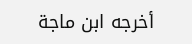أخرجه ابن ماجة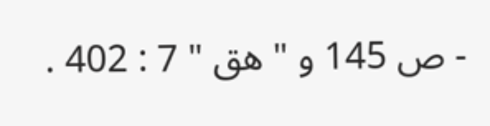- ص 145 و " هق " 7 : 402 .